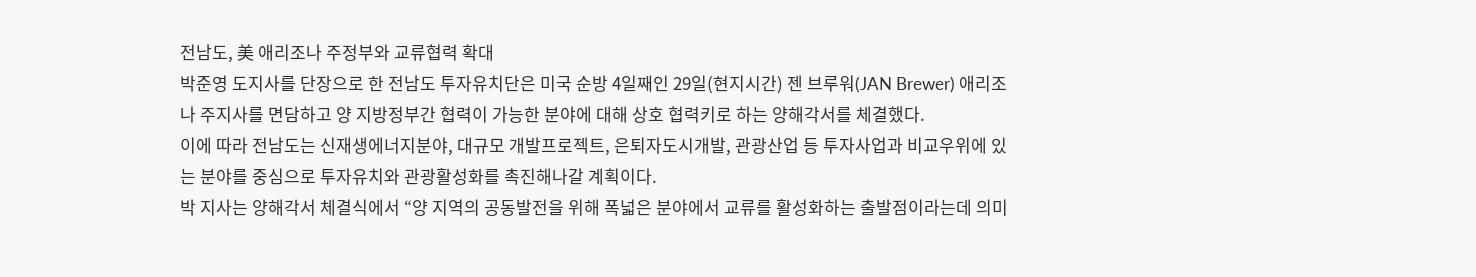전남도, 美 애리조나 주정부와 교류협력 확대
박준영 도지사를 단장으로 한 전남도 투자유치단은 미국 순방 4일째인 29일(현지시간) 젠 브루워(JAN Brewer) 애리조나 주지사를 면담하고 양 지방정부간 협력이 가능한 분야에 대해 상호 협력키로 하는 양해각서를 체결했다.
이에 따라 전남도는 신재생에너지분야, 대규모 개발프로젝트, 은퇴자도시개발, 관광산업 등 투자사업과 비교우위에 있는 분야를 중심으로 투자유치와 관광활성화를 촉진해나갈 계획이다.
박 지사는 양해각서 체결식에서 “양 지역의 공동발전을 위해 폭넓은 분야에서 교류를 활성화하는 출발점이라는데 의미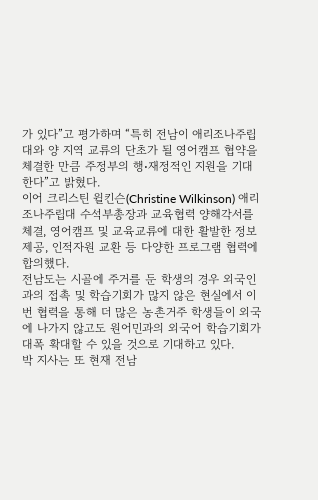가 있다”고 평가하며 “특히 전남이 애리조나주립대와 양 지역 교류의 단초가 될 영어캠프 협약을 체결한 만큼 주정부의 행⋅재정적인 지원을 기대한다”고 밝혔다.
이어 크리스틴 윌킨슨(Christine Wilkinson) 애리조나주립대 수석부총장과 교육협력 양해각서를 체결, 영어캠프 및 교육교류에 대한 활발한 정보제공, 인적자원 교환 등 다양한 프로그램 협력에 합의했다.
전남도는 시골에 주거를 둔 학생의 경우 외국인과의 접촉 및 학습기회가 많지 않은 현실에서 이번 협력을 통해 더 많은 농촌거주 학생들이 외국에 나가지 않고도 원어민과의 외국어 학습기회가 대폭 확대할 수 있을 것으로 기대하고 있다.
박 지사는 또 현재 전남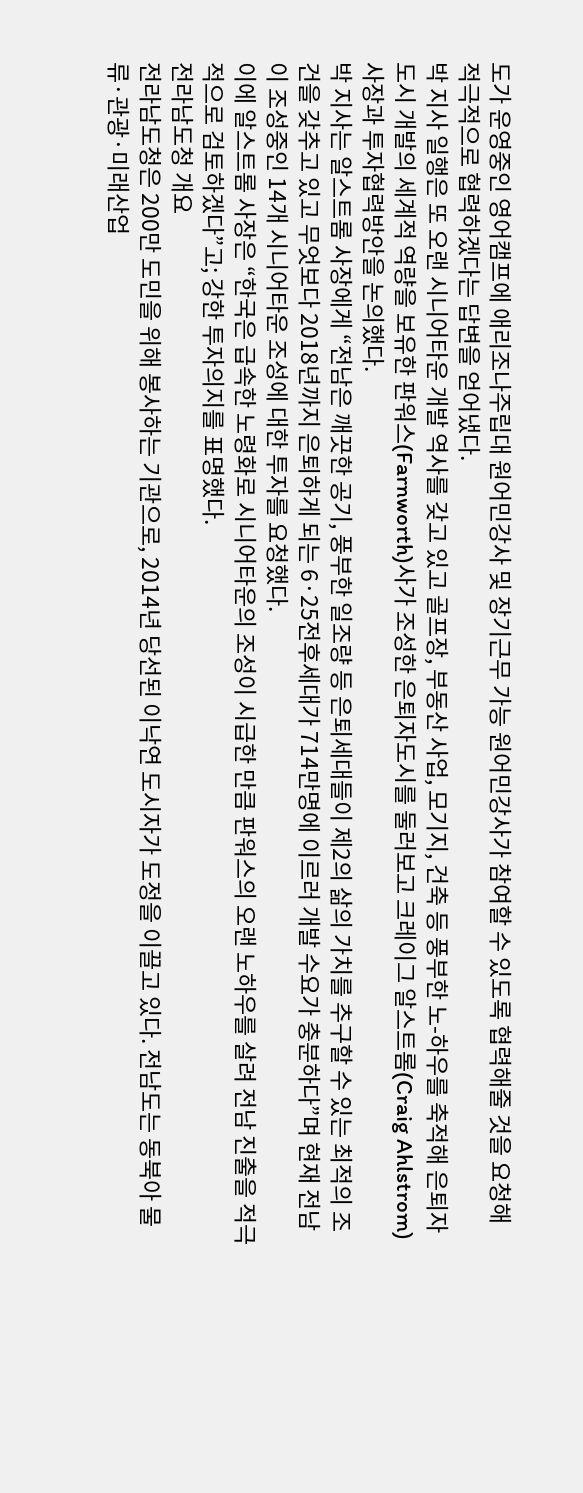도가 운영중인 영어캠프에 애리조나주립대 원어민강사 및 장기근무 가능 원어민강사가 참여할 수 있도록 협력해줄 것을 요청해 적극적으로 협력하겠다는 답변을 얻어냈다.
박 지사 일행은 또 오랜 시니어타운 개발 역사를 갖고 있고 골프장, 부동산 사업, 모기지, 건축 등 풍부한 노-하우를 축적해 은퇴자도시 개발의 세계적 역량을 보유한 판워스(Farnworth)사가 조성한 은퇴자도시를 둘러보고 크레이그 알스트롬(Craig Ahlstrom) 사장과 투자협력방안을 논의했다.
박 지사는 알스트롬 사장에게 “전남은 깨끗한 공기, 풍부한 일조량 등 은퇴세대들이 제2의 삶의 가치를 추구할 수 있는 최적의 조건을 갖추고 있고 무엇보다 2018년까지 은퇴하게 되는 6·25전후세대가 714만명에 이르러 개발 수요가 충분하다”며 현재 전남이 조성중인 14개 시니어타운 조성에 대한 투자를 요청했다.
이에 알스트롬 사장은 “한국은 급속한 노령화로 시니어타운의 조성이 시급한 만큼 판워스의 오랜 노하우를 살려 전남 진출을 적극적으로 검토하겠다”고; 강한 투자의지를 표명했다.
전라남도청 개요
전라남도청은 200만 도민을 위해 봉사하는 기관으로, 2014년 당선된 이낙연 도시자가 도정을 이끌고 있다. 전남도는 동북아 물류·관광·미래산업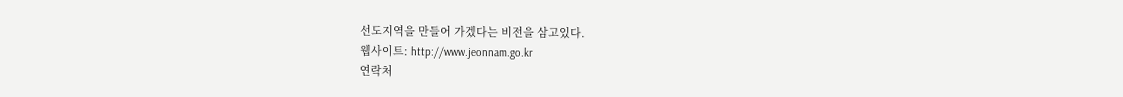선도지역을 만들어 가겠다는 비전을 삼고있다.
웹사이트: http://www.jeonnam.go.kr
연락처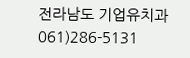전라남도 기업유치과
061)286-5131